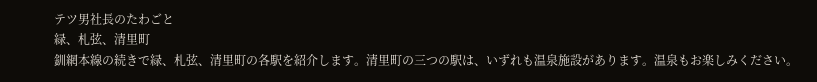テツ男社長のたわごと
緑、札弦、清里町
釧網本線の続きで緑、札弦、清里町の各駅を紹介します。清里町の三つの駅は、いずれも温泉施設があります。温泉もお楽しみください。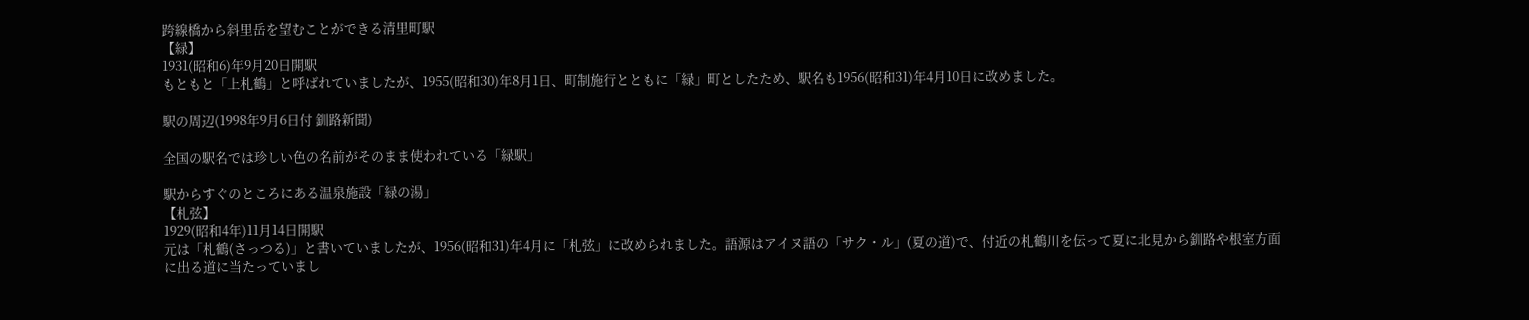跨線橋から斜里岳を望むことができる清里町駅
【緑】
1931(昭和6)年9月20日開駅
もともと「上札鶴」と呼ばれていましたが、1955(昭和30)年8月1日、町制施行とともに「緑」町としたため、駅名も1956(昭和31)年4月10日に改めました。

駅の周辺(1998年9月6日付 釧路新聞)

全国の駅名では珍しい色の名前がそのまま使われている「緑駅」

駅からすぐのところにある温泉施設「緑の湯」
【札弦】
1929(昭和4年)11月14日開駅
元は「札鶴(さっつる)」と書いていましたが、1956(昭和31)年4月に「札弦」に改められました。語源はアイヌ語の「サク・ル」(夏の道)で、付近の札鶴川を伝って夏に北見から釧路や根室方面に出る道に当たっていまし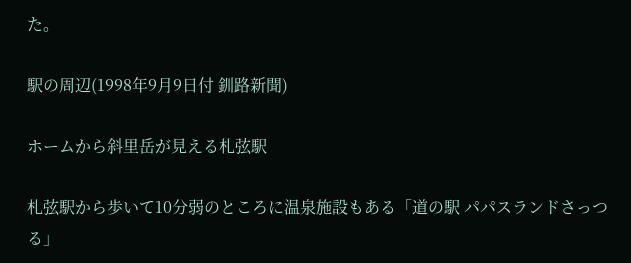た。

駅の周辺(1998年9月9日付 釧路新聞)

ホームから斜里岳が見える札弦駅

札弦駅から歩いて10分弱のところに温泉施設もある「道の駅 パパスランドさっつる」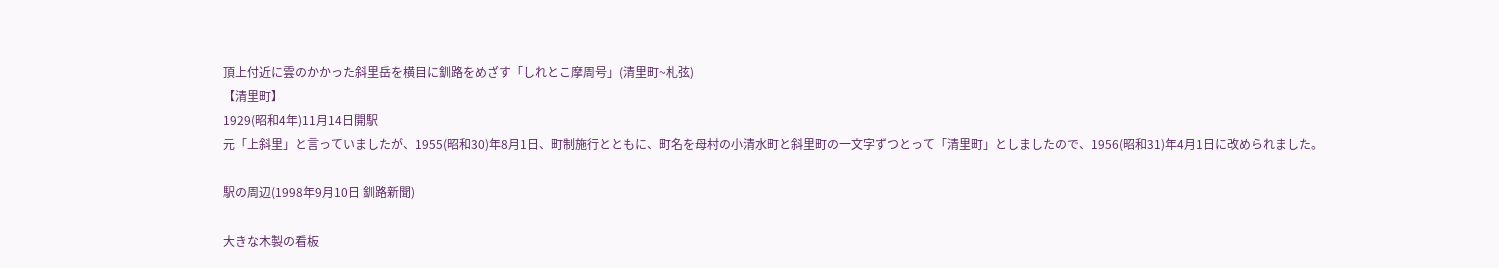頂上付近に雲のかかった斜里岳を横目に釧路をめざす「しれとこ摩周号」(清里町~札弦)
【清里町】
1929(昭和4年)11月14日開駅
元「上斜里」と言っていましたが、1955(昭和30)年8月1日、町制施行とともに、町名を母村の小清水町と斜里町の一文字ずつとって「清里町」としましたので、1956(昭和31)年4月1日に改められました。

駅の周辺(1998年9月10日 釧路新聞)

大きな木製の看板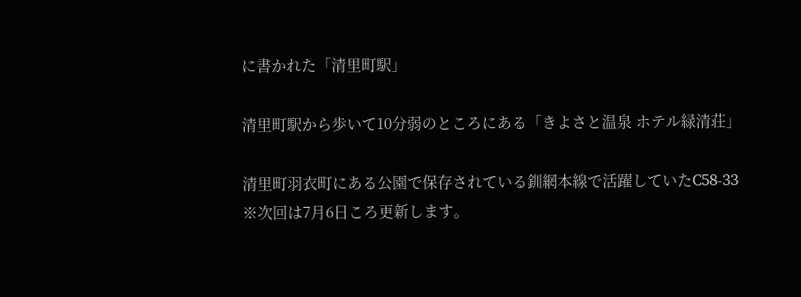に書かれた「清里町駅」

清里町駅から歩いて10分弱のところにある「きよさと温泉 ホテル緑清荘」

清里町羽衣町にある公園で保存されている釧網本線で活躍していたC58-33
※次回は7月6日ころ更新します。